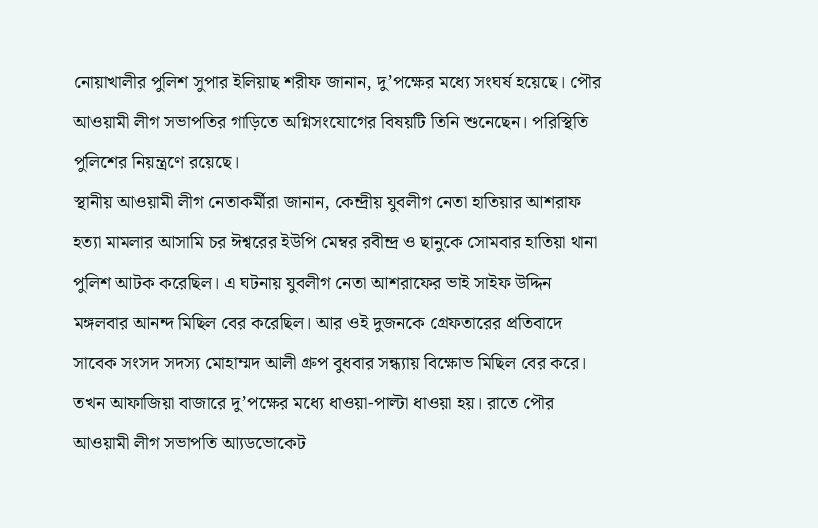নোয়াখালীর পুলিশ সুপার ইলিয়াছ শরীফ জানান, দু’পক্ষের মধ্যে সংঘর্ষ হয়েছে। পৌর আওয়ামী লীগ সভাপতির গাড়িতে অগ্নিসংযোগের বিষয়টি তিনি শুনেছেন। পরিস্থিতি পুলিশের নিয়ন্ত্রণে রয়েছে।
স্থানীয় আওয়ামী লীগ নেতাকর্মীরা জানান, কেন্দ্রীয় যুবলীগ নেতা হাতিয়ার আশরাফ হত্যা মামলার আসামি চর ঈশ্বরের ইউপি মেম্বর রবীন্দ্র ও ছানুকে সোমবার হাতিয়া থানা পুলিশ আটক করেছিল। এ ঘটনায় যুবলীগ নেতা আশরাফের ভাই সাইফ উদ্দিন মঙ্গলবার আনন্দ মিছিল বের করেছিল। আর ওই দুজনকে গ্রেফতারের প্রতিবাদে সাবেক সংসদ সদস্য মোহাম্মদ আলী গ্রুপ বুধবার সন্ধ্যায় বিক্ষোভ মিছিল বের করে। তখন আফাজিয়া বাজারে দু’পক্ষের মধ্যে ধাওয়া-পাল্টা ধাওয়া হয়। রাতে পৌর আওয়ামী লীগ সভাপতি আ্যডভোকেট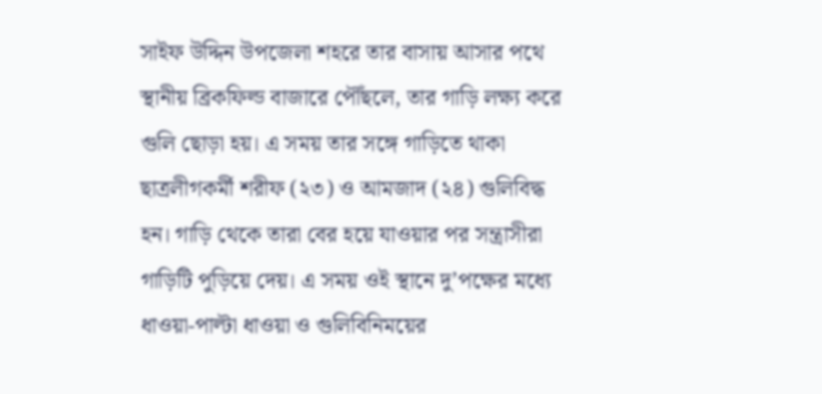সাইফ উদ্দিন উপজেলা শহরে তার বাসায় আসার পথে স্থানীয় ব্রিকফিল্ড বাজারে পৌঁছলে, তার গাড়ি লক্ষ্য করে গুলি ছোড়া হয়। এ সময় তার সঙ্গে গাড়িতে থাকা ছাত্রলীগকর্মী শরীফ (২৩) ও আমজাদ (২৪) গুলিবিদ্ধ হন। গাড়ি থেকে তারা বের হয়ে যাওয়ার পর সন্ত্রাসীরা গাড়িটি পুড়িয়ে দেয়। এ সময় ওই স্থানে দু’পক্ষের মধ্যে ধাওয়া-পাল্টা ধাওয়া ও গুলিবিনিময়ের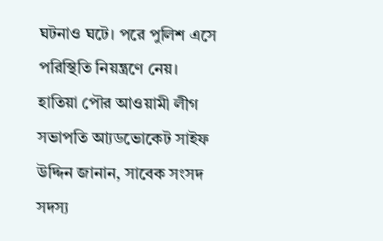ঘটনাও ঘটে। পরে পুলিশ এসে পরিস্থিতি নিয়ন্ত্রণে নেয়।
হাতিয়া পৌর আওয়ামী লীগ সভাপতি আ্যডভোকেট সাইফ উদ্দিন জানান, সাবেক সংসদ সদস্য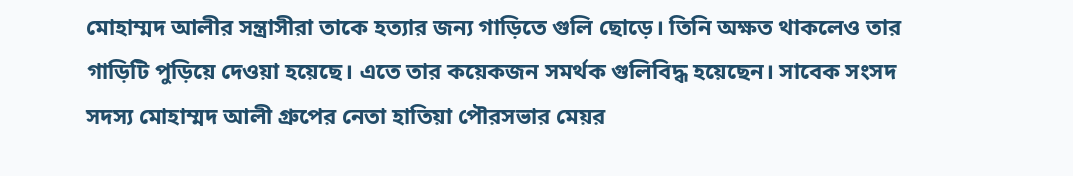মোহাম্মদ আলীর সন্ত্রাসীরা তাকে হত্যার জন্য গাড়িতে গুলি ছোড়ে। তিনি অক্ষত থাকলেও তার গাড়িটি পুড়িয়ে দেওয়া হয়েছে। এতে তার কয়েকজন সমর্থক গুলিবিদ্ধ হয়েছেন। সাবেক সংসদ সদস্য মোহাম্মদ আলী গ্রুপের নেতা হাতিয়া পৌরসভার মেয়র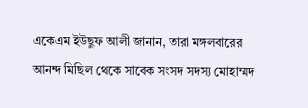একেএম ইউছুফ আলী জানান, তারা মঙ্গলবারের আনন্দ মিছিল থেকে সাবেক সংসদ সদস্য মোহাম্মদ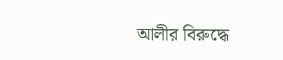আলীর বিরুদ্ধে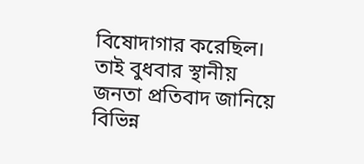বিষোদাগার করেছিল। তাই বুধবার স্থানীয় জনতা প্রতিবাদ জানিয়ে বিভিন্ন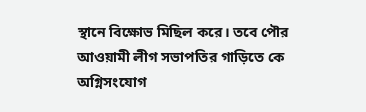স্থানে বিক্ষোভ মিছিল করে। তবে পৌর আওয়ামী লীগ সভাপতির গাড়িতে কে অগ্নিসংযোগ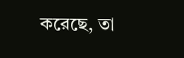করেছে, তা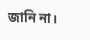জানি না।